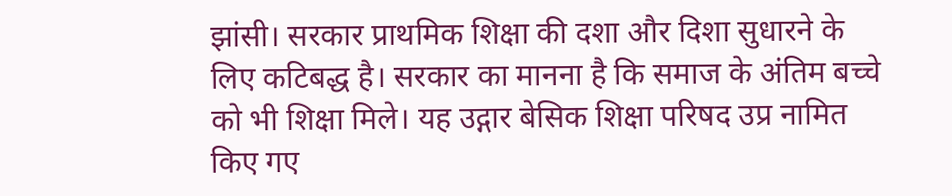झांसी। सरकार प्राथमिक शिक्षा की दशा और दिशा सुधारने के लिए कटिबद्ध है। सरकार का मानना है कि समाज के अंतिम बच्चे को भी शिक्षा मिले। यह उद्गार बेसिक शिक्षा परिषद उप्र नामित किए गए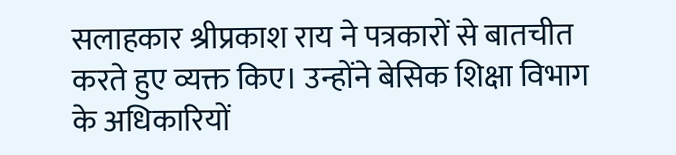सलाहकार श्रीप्रकाश राय ने पत्रकारों से बातचीत करते हुए व्यक्त किए। उन्होंने बेसिक शिक्षा विभाग के अधिकारियों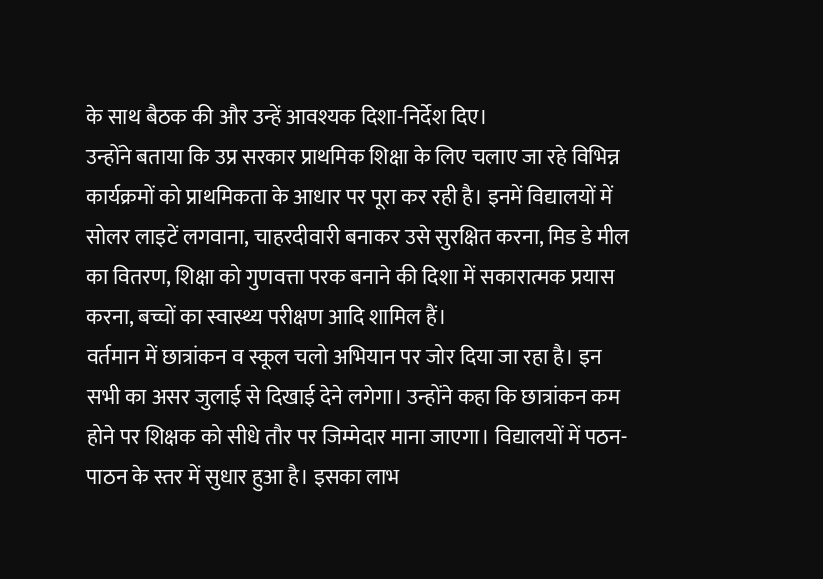के साथ बैठक की और उन्हें आवश्यक दिशा-निर्देश दिए।
उन्होंने बताया कि उप्र सरकार प्राथमिक शिक्षा के लिए चलाए जा रहे विभिन्न कार्यक्रमों को प्राथमिकता के आधार पर पूरा कर रही है। इनमें विद्यालयों में सोलर लाइटें लगवाना, चाहरदीवारी बनाकर उसे सुरक्षित करना, मिड डे मील का वितरण, शिक्षा को गुणवत्ता परक बनाने की दिशा में सकारात्मक प्रयास करना, बच्चों का स्वास्थ्य परीक्षण आदि शामिल हैं।
वर्तमान में छात्रांकन व स्कूल चलो अभियान पर जोर दिया जा रहा है। इन सभी का असर जुलाई से दिखाई देने लगेगा। उन्होंने कहा कि छात्रांकन कम होने पर शिक्षक को सीधे तौर पर जिम्मेदार माना जाएगा। विद्यालयों में पठन-पाठन के स्तर में सुधार हुआ है। इसका लाभ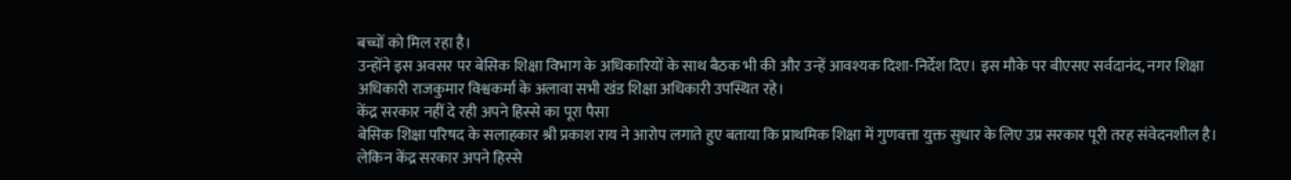बच्चों को मिल रहा है।
उन्होंने इस अवसर पर बेसिक शिक्षा विभाग के अधिकारियों के साथ बैठक भी की और उन्हें आवश्यक दिशा-निर्देश दिए। इस मौके पर बीएसए सर्वदानंद, नगर शिक्षा अधिकारी राजकुमार विश्वकर्मा के अलावा सभी खंड शिक्षा अधिकारी उपस्थित रहे।
केंद्र सरकार नहीं दे रही अपने हिस्से का पूरा पैसा
बेसिक शिक्षा परिषद के सलाहकार श्री प्रकाश राय ने आरोप लगाते हुए बताया कि प्राथमिक शिक्षा में गुणवत्ता युक्त सुधार के लिए उप्र सरकार पूरी तरह संवेदनशील है। लेकिन केंद्र सरकार अपने हिस्से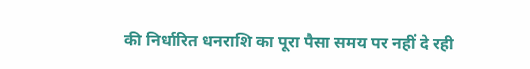की निर्धारित धनराशि का पूरा पैसा समय पर नहीं दे रही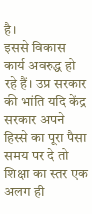है।
इससे विकास कार्य अवरुद्ध हो रहे हैं। उप्र सरकार की भांति यदि केंद्र सरकार अपने हिस्से का पूरा पैसा समय पर दे तो शिक्षा का स्तर एक अलग ही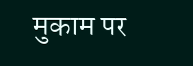मुकाम पर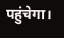पहुंचेगा।